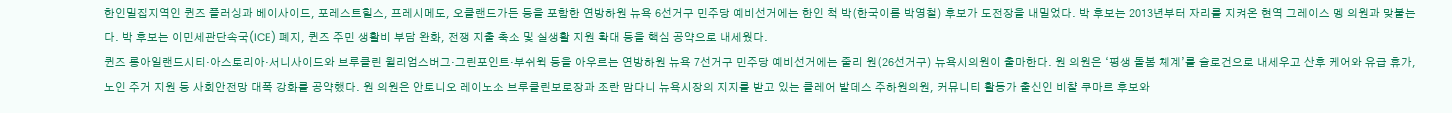한인밀집지역인 퀸즈 플러싱과 베이사이드, 포레스트힐스, 프레시메도, 오클랜드가든 등을 포함한 연방하원 뉴욕 6선거구 민주당 예비선거에는 한인 척 박(한국이름 박영철) 후보가 도전장을 내밀었다. 박 후보는 2013년부터 자리를 지켜온 현역 그레이스 멩 의원과 맞붙는다. 박 후보는 이민세관단속국(ICE) 폐지, 퀸즈 주민 생활비 부담 완화, 전쟁 지출 축소 및 실생활 지원 확대 등을 핵심 공약으로 내세웠다.
퀸즈 롱아일랜드시티·아스토리아·서니사이드와 브루클린 윌리엄스버그·그린포인트·부쉬윅 등을 아우르는 연방하원 뉴욕 7선거구 민주당 예비선거에는 줄리 원(26선거구) 뉴욕시의원이 출마한다. 원 의원은 ‘평생 돌봄 체계’를 슬로건으로 내세우고 산후 케어와 유급 휴가, 노인 주거 지원 등 사회안전망 대폭 강화를 공약했다. 원 의원은 안토니오 레이노소 브루클린보로장과 조란 맘다니 뉴욕시장의 지지를 받고 있는 클레어 발데스 주하원의원, 커뮤니티 활동가 출신인 비챨 쿠마르 후보와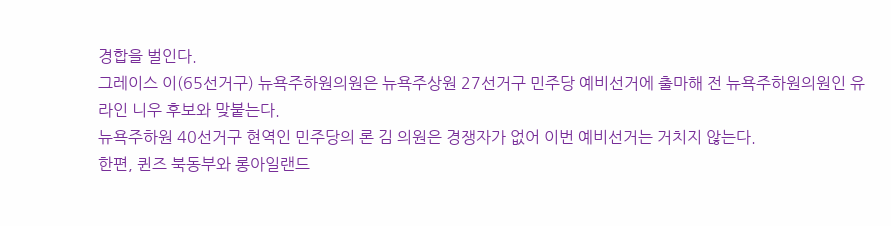경합을 벌인다.
그레이스 이(65선거구) 뉴욕주하원의원은 뉴욕주상원 27선거구 민주당 예비선거에 출마해 전 뉴욕주하원의원인 유라인 니우 후보와 맞붙는다.
뉴욕주하원 40선거구 현역인 민주당의 론 김 의원은 경쟁자가 없어 이번 예비선거는 거치지 않는다.
한편, 퀸즈 북동부와 롱아일랜드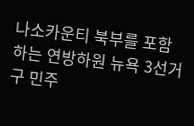나소카운티 북부를 포함하는 연방하원 뉴욕 3선거구 민주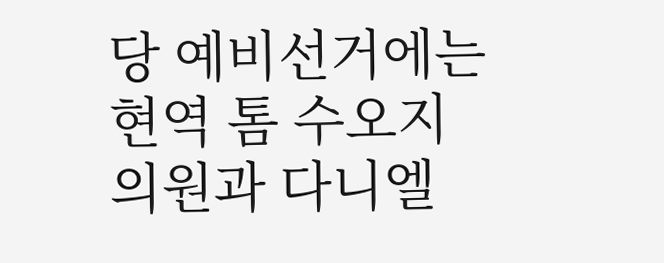당 예비선거에는 현역 톰 수오지 의원과 다니엘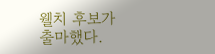웰치 후보가 출마했다.